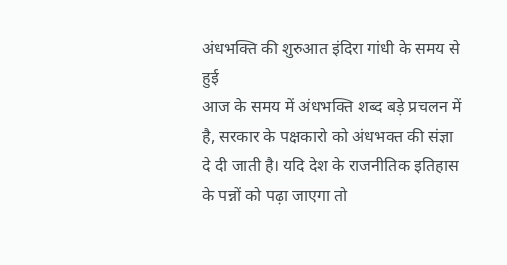अंधभक्ति की शुरुआत इंदिरा गांधी के समय से हुई
आज के समय में अंधभक्ति शब्द बड़े प्रचलन में है, सरकार के पक्षकारो को अंधभक्त की संज्ञा दे दी जाती है। यदि देश के राजनीतिक इतिहास के पन्नों को पढ़ा जाएगा तो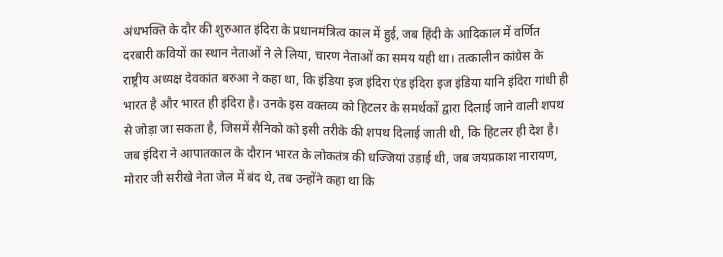अंधभक्ति के दौर की शुरुआत इंदिरा के प्रधानमंत्रित्व काल में हुई, जब हिंदी के आदिकाल में वर्णित दरबारी कवियों का स्थान नेताओं ने ले लिया, चारण नेताओं का समय यही था। तत्कालीन कांग्रेस के राष्ट्रीय अध्यक्ष देवकांत बरुआ ने कहा था, कि इंडिया इज इंदिरा एंड इंदिरा इज इंडिया यानि इंदिरा गांधी ही भारत है और भारत ही इंदिरा है। उनके इस वक्तव्य को हिटलर के समर्थकों द्वारा दिलाई जाने वाली शपथ से जोड़ा जा सकता है, जिसमें सैनिको को इसी तरीके की शपथ दिलाई जाती थी, कि हिटलर ही देश है। जब इंदिरा ने आपातकाल के दौरान भारत के लोकतंत्र की धज्जियां उड़ाई थी, जब जयप्रकाश नारायण, मोरार जी सरीखे नेता जेल में बंद थे, तब उन्होंने कहा था कि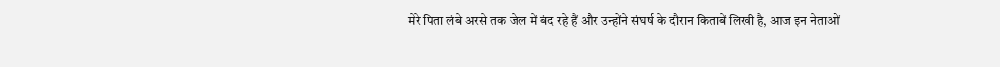मेरे पिता लंबे अरसे तक जेल में बंद रहे हैं और उन्होंने संघर्ष के दौरान किताबें लिखी है, आज इन नेताओं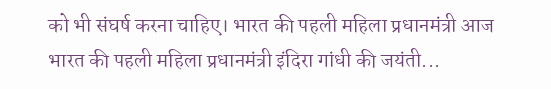को भी संघर्ष करना चाहिए। भारत की पहली महिला प्रधानमंत्री आज भारत की पहली महिला प्रधानमंत्री इंदिरा गांधी की जयंती...